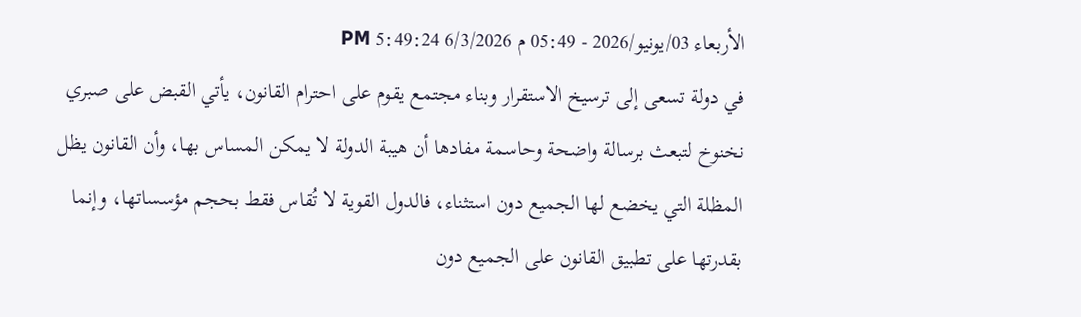الأربعاء 03/يونيو/2026 - 05:49 م 6/3/2026 5:49:24 PM
في دولة تسعى إلى ترسيخ الاستقرار وبناء مجتمع يقوم على احترام القانون، يأتي القبض على صبري نخنوخ لتبعث برسالة واضحة وحاسمة مفادها أن هيبة الدولة لا يمكن المساس بها، وأن القانون يظل المظلة التي يخضع لها الجميع دون استثناء، فالدول القوية لا تُقاس فقط بحجم مؤسساتها، وإنما بقدرتها على تطبيق القانون على الجميع دون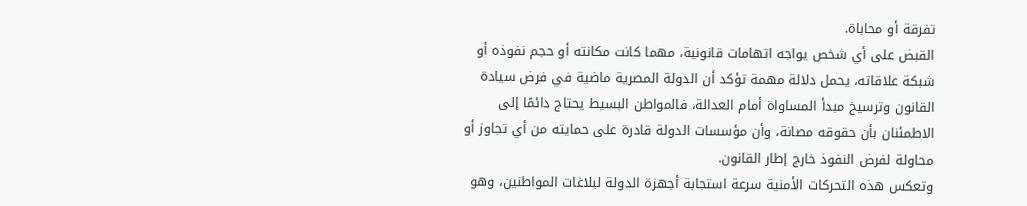تفرقة أو محاباة.
القبض على أي شخص يواجه اتهامات قانونية، مهما كانت مكانته أو حجم نفوذه أو شبكة علاقاته، يحمل دلالة مهمة تؤكد أن الدولة المصرية ماضية في فرض سيادة القانون وترسيخ مبدأ المساواة أمام العدالة، فالمواطن البسيط يحتاج دائمًا إلى الاطمئنان بأن حقوقه مصانة، وأن مؤسسات الدولة قادرة على حمايته من أي تجاوز أو محاولة لفرض النفوذ خارج إطار القانون.
وتعكس هذه التحركات الأمنية سرعة استجابة أجهزة الدولة لبلاغات المواطنين، وهو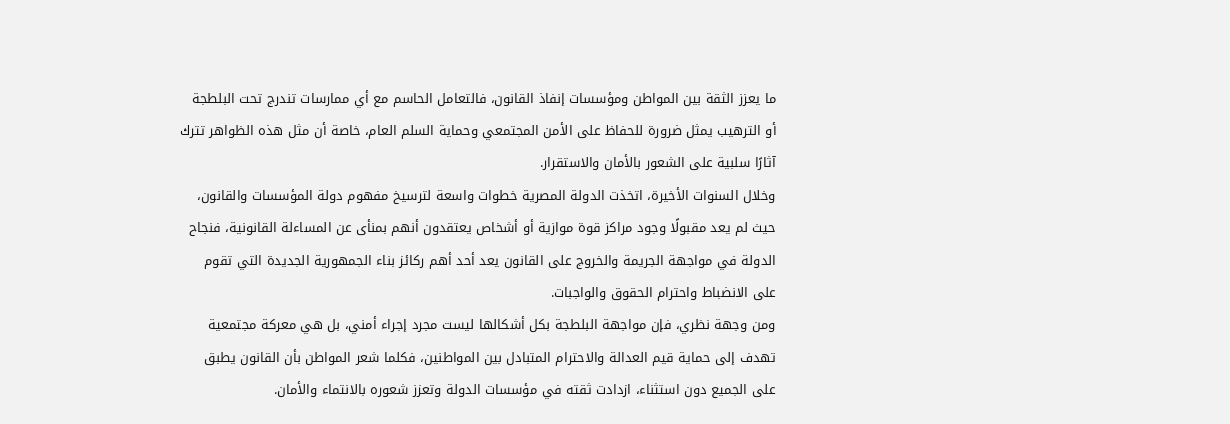ما يعزز الثقة بين المواطن ومؤسسات إنفاذ القانون، فالتعامل الحاسم مع أي ممارسات تندرج تحت البلطجة أو الترهيب يمثل ضرورة للحفاظ على الأمن المجتمعي وحماية السلم العام، خاصة أن مثل هذه الظواهر تترك آثارًا سلبية على الشعور بالأمان والاستقرار.
وخلال السنوات الأخيرة، اتخذت الدولة المصرية خطوات واسعة لترسيخ مفهوم دولة المؤسسات والقانون، حيث لم يعد مقبولًا وجود مراكز قوة موازية أو أشخاص يعتقدون أنهم بمنأى عن المساءلة القانونية، فنجاح الدولة في مواجهة الجريمة والخروج على القانون يعد أحد أهم ركائز بناء الجمهورية الجديدة التي تقوم على الانضباط واحترام الحقوق والواجبات.
ومن وجهة نظري، فإن مواجهة البلطجة بكل أشكالها ليست مجرد إجراء أمني، بل هي معركة مجتمعية تهدف إلى حماية قيم العدالة والاحترام المتبادل بين المواطنين، فكلما شعر المواطن بأن القانون يطبق على الجميع دون استثناء، ازدادت ثقته في مؤسسات الدولة وتعزز شعوره بالانتماء والأمان.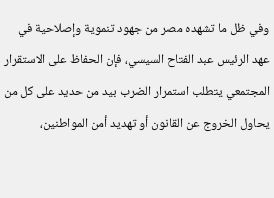وفي ظل ما تشهده مصر من جهود تنموية وإصلاحية في عهد الرئيس عبد الفتاح السيسي، فإن الحفاظ على الاستقرار المجتمعي يتطلب استمرار الضرب بيد من حديد على كل من يحاول الخروج عن القانون أو تهديد أمن المواطنين،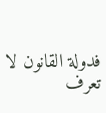فدولة القانون لا تعرف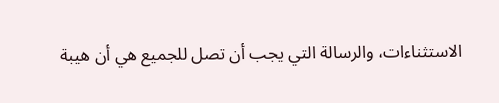الاستثناءات، والرسالة التي يجب أن تصل للجميع هي أن هيبة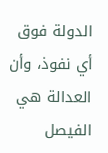الدولة فوق أي نفوذ، وأن العدالة هي الفيصل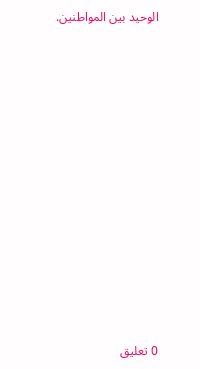الوحيد بين المواطنين.


















0 تعليق